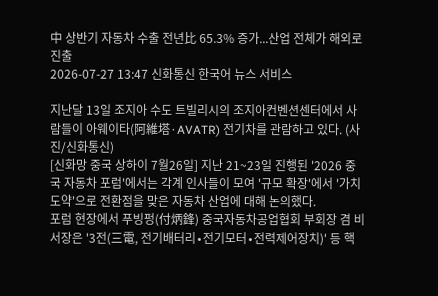中 상반기 자동차 수출 전년比 65.3% 증가...산업 전체가 해외로 진출
2026-07-27 13:47 신화통신 한국어 뉴스 서비스

지난달 13일 조지아 수도 트빌리시의 조지아컨벤션센터에서 사람들이 아웨이타(阿維塔·AVATR) 전기차를 관람하고 있다. (사진/신화통신)
[신화망 중국 상하이 7월26일] 지난 21~23일 진행된 '2026 중국 자동차 포럼'에서는 각계 인사들이 모여 '규모 확장'에서 '가치 도약'으로 전환점을 맞은 자동차 산업에 대해 논의했다.
포럼 현장에서 푸빙펑(付炳鋒) 중국자동차공업협회 부회장 겸 비서장은 '3전(三電, 전기배터리∙전기모터∙전력제어장치)' 등 핵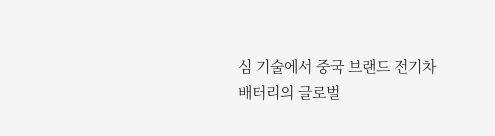심 기술에서 중국 브랜드 전기차 배터리의 글로벌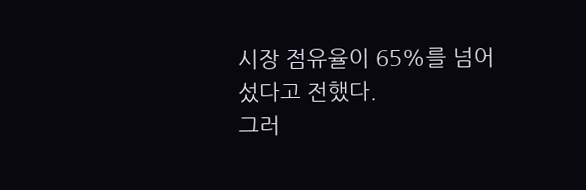시장 점유율이 65%를 넘어섰다고 전했다.
그러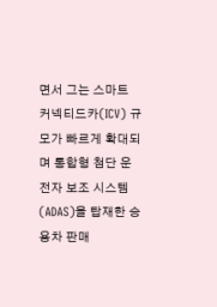면서 그는 스마트 커넥티드카(ICV) 규모가 빠르게 확대되며 통합형 첨단 운전자 보조 시스템(ADAS)을 탑재한 승용차 판매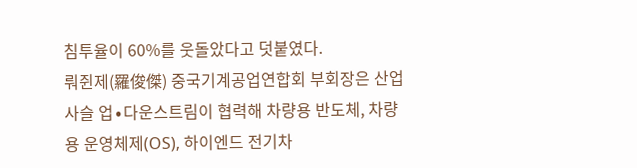침투율이 60%를 웃돌았다고 덧붙였다.
뤄쥔제(羅俊傑) 중국기계공업연합회 부회장은 산업사슬 업∙다운스트림이 협력해 차량용 반도체, 차량용 운영체제(OS), 하이엔드 전기차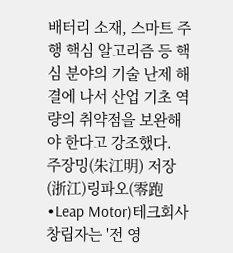배터리 소재, 스마트 주행 핵심 알고리즘 등 핵심 분야의 기술 난제 해결에 나서 산업 기초 역량의 취약점을 보완해야 한다고 강조했다.
주장밍(朱江明) 저장(浙江)링파오(零跑∙Leap Motor)테크회사 창립자는 '전 영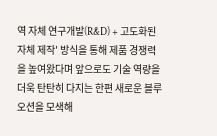역 자체 연구개발(R&D) + 고도화된 자체 제작' 방식을 통해 제품 경쟁력을 높여왔다며 앞으로도 기술 역량을 더욱 탄탄히 다지는 한편 새로운 블루오션을 모색해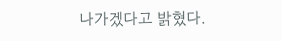나가겠다고 밝혔다.